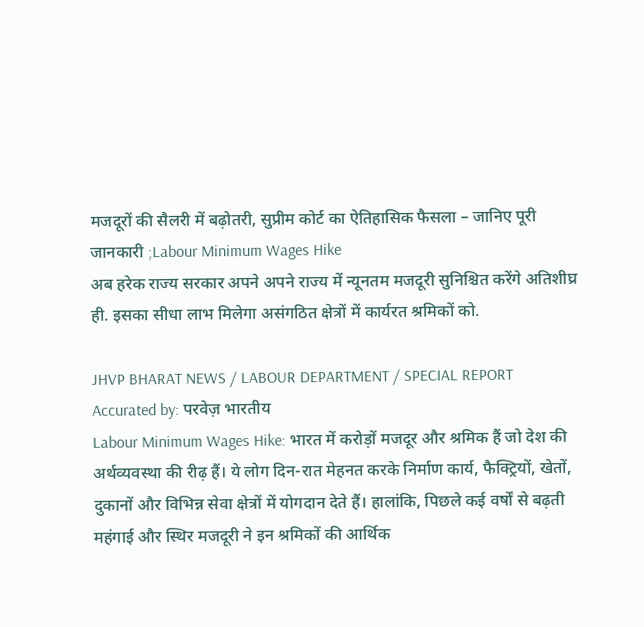मजदूरों की सैलरी में बढ़ोतरी, सुप्रीम कोर्ट का ऐतिहासिक फैसला – जानिए पूरी जानकारी ;Labour Minimum Wages Hike
अब हरेक राज्य सरकार अपने अपने राज्य में न्यूनतम मजदूरी सुनिश्चित करेंगे अतिशीघ्र ही. इसका सीधा लाभ मिलेगा असंगठित क्षेत्रों में कार्यरत श्रमिकों को.

JHVP BHARAT NEWS / LABOUR DEPARTMENT / SPECIAL REPORT
Accurated by: परवेज़ भारतीय
Labour Minimum Wages Hike: भारत में करोड़ों मजदूर और श्रमिक हैं जो देश की अर्थव्यवस्था की रीढ़ हैं। ये लोग दिन-रात मेहनत करके निर्माण कार्य, फैक्ट्रियों, खेतों, दुकानों और विभिन्न सेवा क्षेत्रों में योगदान देते हैं। हालांकि, पिछले कई वर्षों से बढ़ती महंगाई और स्थिर मजदूरी ने इन श्रमिकों की आर्थिक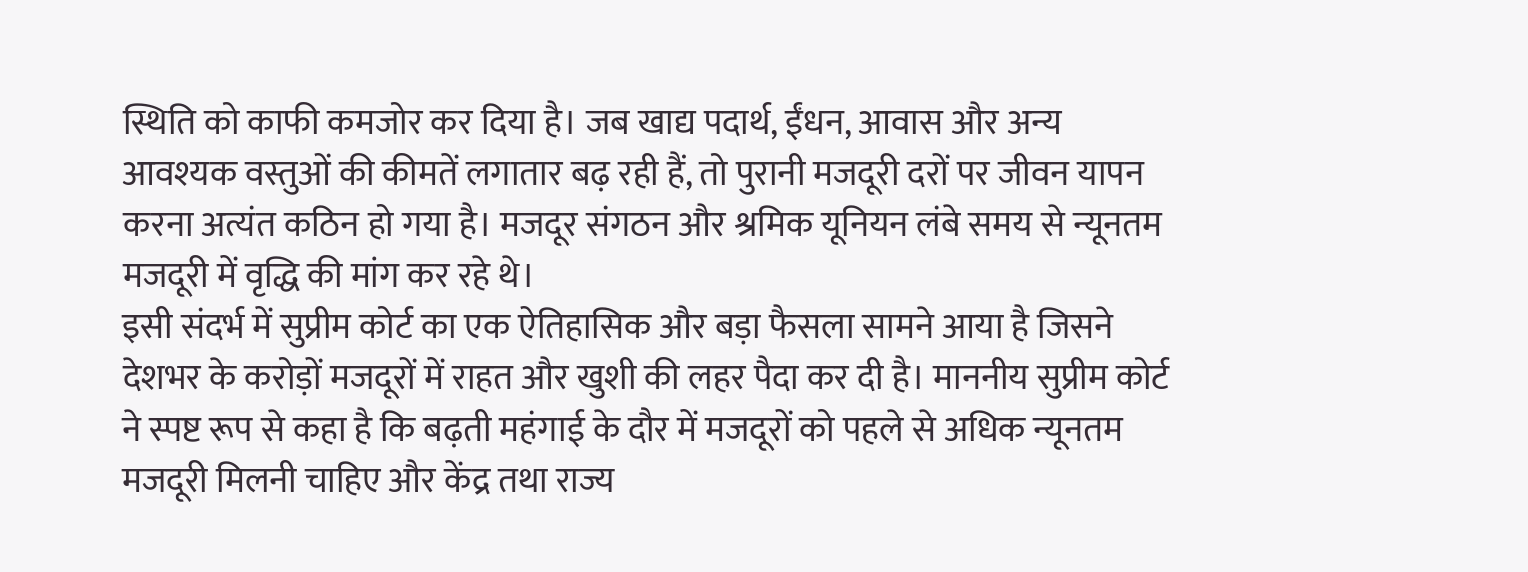स्थिति को काफी कमजोर कर दिया है। जब खाद्य पदार्थ, ईंधन, आवास और अन्य आवश्यक वस्तुओं की कीमतें लगातार बढ़ रही हैं, तो पुरानी मजदूरी दरों पर जीवन यापन करना अत्यंत कठिन हो गया है। मजदूर संगठन और श्रमिक यूनियन लंबे समय से न्यूनतम मजदूरी में वृद्धि की मांग कर रहे थे।
इसी संदर्भ में सुप्रीम कोर्ट का एक ऐतिहासिक और बड़ा फैसला सामने आया है जिसने देशभर के करोड़ों मजदूरों में राहत और खुशी की लहर पैदा कर दी है। माननीय सुप्रीम कोर्ट ने स्पष्ट रूप से कहा है कि बढ़ती महंगाई के दौर में मजदूरों को पहले से अधिक न्यूनतम मजदूरी मिलनी चाहिए और केंद्र तथा राज्य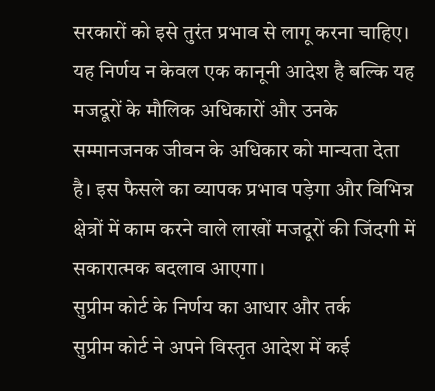सरकारों को इसे तुरंत प्रभाव से लागू करना चाहिए। यह निर्णय न केवल एक कानूनी आदेश है बल्कि यह मजदूरों के मौलिक अधिकारों और उनके सम्मानजनक जीवन के अधिकार को मान्यता देता है। इस फैसले का व्यापक प्रभाव पड़ेगा और विभिन्न क्षेत्रों में काम करने वाले लाखों मजदूरों की जिंदगी में सकारात्मक बदलाव आएगा।
सुप्रीम कोर्ट के निर्णय का आधार और तर्क
सुप्रीम कोर्ट ने अपने विस्तृत आदेश में कई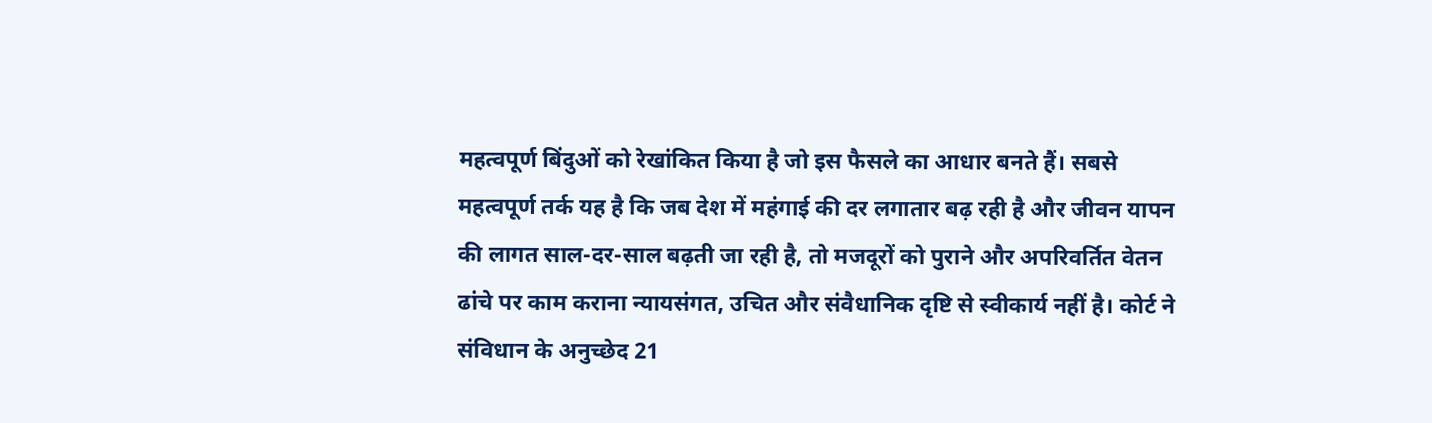महत्वपूर्ण बिंदुओं को रेखांकित किया है जो इस फैसले का आधार बनते हैं। सबसे महत्वपूर्ण तर्क यह है कि जब देश में महंगाई की दर लगातार बढ़ रही है और जीवन यापन की लागत साल-दर-साल बढ़ती जा रही है, तो मजदूरों को पुराने और अपरिवर्तित वेतन ढांचे पर काम कराना न्यायसंगत, उचित और संवैधानिक दृष्टि से स्वीकार्य नहीं है। कोर्ट ने संविधान के अनुच्छेद 21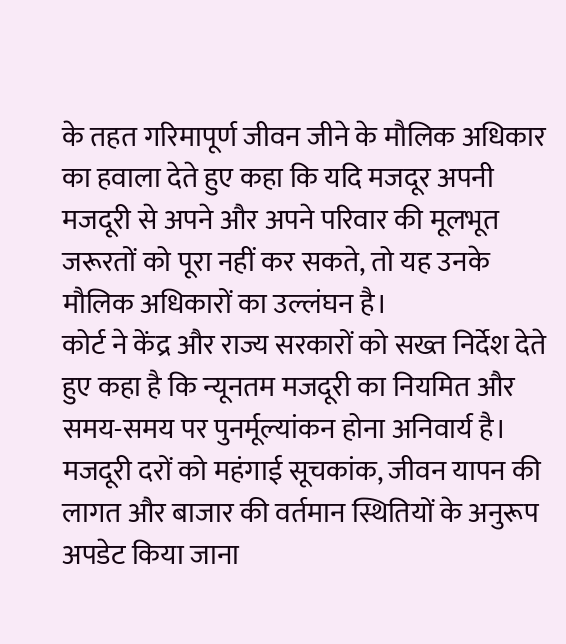के तहत गरिमापूर्ण जीवन जीने के मौलिक अधिकार का हवाला देते हुए कहा कि यदि मजदूर अपनी मजदूरी से अपने और अपने परिवार की मूलभूत जरूरतों को पूरा नहीं कर सकते, तो यह उनके मौलिक अधिकारों का उल्लंघन है।
कोर्ट ने केंद्र और राज्य सरकारों को सख्त निर्देश देते हुए कहा है कि न्यूनतम मजदूरी का नियमित और समय-समय पर पुनर्मूल्यांकन होना अनिवार्य है। मजदूरी दरों को महंगाई सूचकांक, जीवन यापन की लागत और बाजार की वर्तमान स्थितियों के अनुरूप अपडेट किया जाना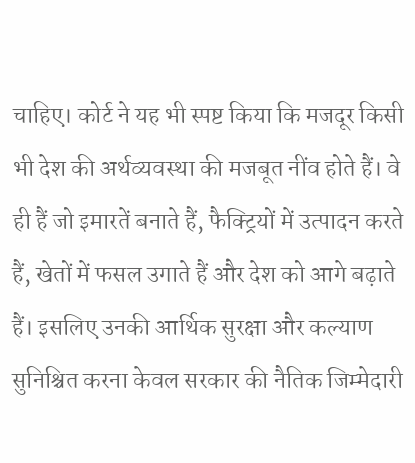चाहिए। कोर्ट ने यह भी स्पष्ट किया कि मजदूर किसी भी देश की अर्थव्यवस्था की मजबूत नींव होते हैं। वे ही हैं जो इमारतें बनाते हैं, फैक्ट्रियों में उत्पादन करते हैं, खेतों में फसल उगाते हैं और देश को आगे बढ़ाते हैं। इसलिए उनकी आर्थिक सुरक्षा और कल्याण सुनिश्चित करना केवल सरकार की नैतिक जिम्मेदारी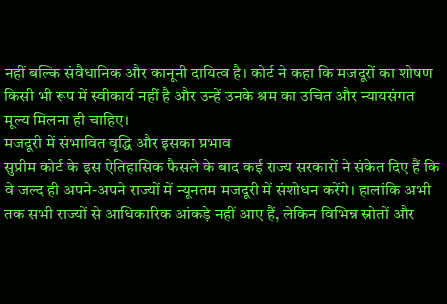नहीं बल्कि संवैधानिक और कानूनी दायित्व है। कोर्ट ने कहा कि मजदूरों का शोषण किसी भी रूप में स्वीकार्य नहीं है और उन्हें उनके श्रम का उचित और न्यायसंगत मूल्य मिलना ही चाहिए।
मजदूरी में संभावित वृद्धि और इसका प्रभाव
सुप्रीम कोर्ट के इस ऐतिहासिक फैसले के बाद कई राज्य सरकारों ने संकेत दिए हैं कि वे जल्द ही अपने-अपने राज्यों में न्यूनतम मजदूरी में संशोधन करेंगे। हालांकि अभी तक सभी राज्यों से आधिकारिक आंकड़े नहीं आए हैं, लेकिन विभिन्न स्रोतों और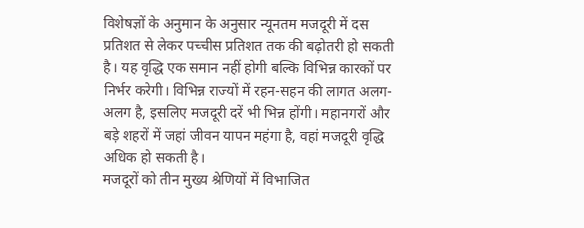विशेषज्ञों के अनुमान के अनुसार न्यूनतम मजदूरी में दस प्रतिशत से लेकर पच्चीस प्रतिशत तक की बढ़ोतरी हो सकती है। यह वृद्धि एक समान नहीं होगी बल्कि विभिन्न कारकों पर निर्भर करेगी। विभिन्न राज्यों में रहन-सहन की लागत अलग-अलग है, इसलिए मजदूरी दरें भी भिन्न होंगी। महानगरों और बड़े शहरों में जहां जीवन यापन महंगा है, वहां मजदूरी वृद्धि अधिक हो सकती है।
मजदूरों को तीन मुख्य श्रेणियों में विभाजित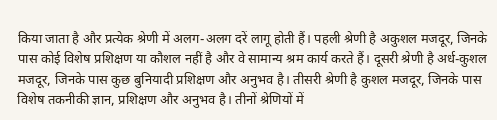किया जाता है और प्रत्येक श्रेणी में अलग-अलग दरें लागू होती हैं। पहली श्रेणी है अकुशल मजदूर, जिनके पास कोई विशेष प्रशिक्षण या कौशल नहीं है और वे सामान्य श्रम कार्य करते हैं। दूसरी श्रेणी है अर्ध-कुशल मजदूर, जिनके पास कुछ बुनियादी प्रशिक्षण और अनुभव है। तीसरी श्रेणी है कुशल मजदूर, जिनके पास विशेष तकनीकी ज्ञान, प्रशिक्षण और अनुभव है। तीनों श्रेणियों में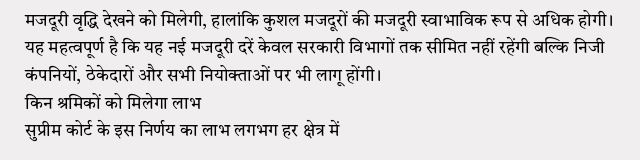मजदूरी वृद्धि देखने को मिलेगी, हालांकि कुशल मजदूरों की मजदूरी स्वाभाविक रूप से अधिक होगी। यह महत्वपूर्ण है कि यह नई मजदूरी दरें केवल सरकारी विभागों तक सीमित नहीं रहेंगी बल्कि निजी कंपनियों, ठेकेदारों और सभी नियोक्ताओं पर भी लागू होंगी।
किन श्रमिकों को मिलेगा लाभ
सुप्रीम कोर्ट के इस निर्णय का लाभ लगभग हर क्षेत्र में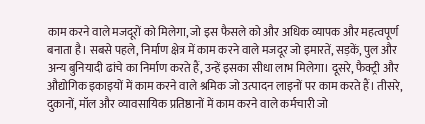काम करने वाले मजदूरों को मिलेगा, जो इस फैसले को और अधिक व्यापक और महत्वपूर्ण बनाता है। सबसे पहले, निर्माण क्षेत्र में काम करने वाले मजदूर जो इमारतें, सड़कें, पुल और अन्य बुनियादी ढांचे का निर्माण करते हैं, उन्हें इसका सीधा लाभ मिलेगा। दूसरे, फैक्ट्री और औद्योगिक इकाइयों में काम करने वाले श्रमिक जो उत्पादन लाइनों पर काम करते हैं। तीसरे, दुकानों, मॉल और व्यावसायिक प्रतिष्ठानों में काम करने वाले कर्मचारी जो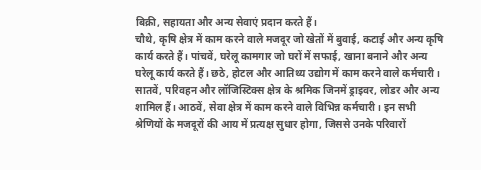बिक्री, सहायता और अन्य सेवाएं प्रदान करते हैं।
चौथे, कृषि क्षेत्र में काम करने वाले मजदूर जो खेतों में बुवाई, कटाई और अन्य कृषि कार्य करते हैं। पांचवें, घरेलू कामगार जो घरों में सफाई, खाना बनाने और अन्य घरेलू कार्य करते हैं। छठे, होटल और आतिथ्य उद्योग में काम करने वाले कर्मचारी। सातवें, परिवहन और लॉजिस्टिक्स क्षेत्र के श्रमिक जिनमें ड्राइवर, लोडर और अन्य शामिल हैं। आठवें, सेवा क्षेत्र में काम करने वाले विभिन्न कर्मचारी। इन सभी श्रेणियों के मजदूरों की आय में प्रत्यक्ष सुधार होगा, जिससे उनके परिवारों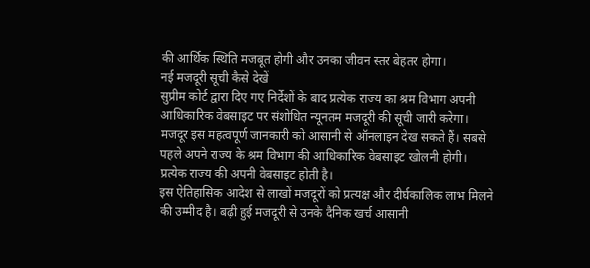की आर्थिक स्थिति मजबूत होगी और उनका जीवन स्तर बेहतर होगा।
नई मजदूरी सूची कैसे देखें
सुप्रीम कोर्ट द्वारा दिए गए निर्देशों के बाद प्रत्येक राज्य का श्रम विभाग अपनी आधिकारिक वेबसाइट पर संशोधित न्यूनतम मजदूरी की सूची जारी करेगा। मजदूर इस महत्वपूर्ण जानकारी को आसानी से ऑनलाइन देख सकते हैं। सबसे पहले अपने राज्य के श्रम विभाग की आधिकारिक वेबसाइट खोलनी होगी। प्रत्येक राज्य की अपनी वेबसाइट होती है।
इस ऐतिहासिक आदेश से लाखों मजदूरों को प्रत्यक्ष और दीर्घकालिक लाभ मिलने की उम्मीद है। बढ़ी हुई मजदूरी से उनके दैनिक खर्च आसानी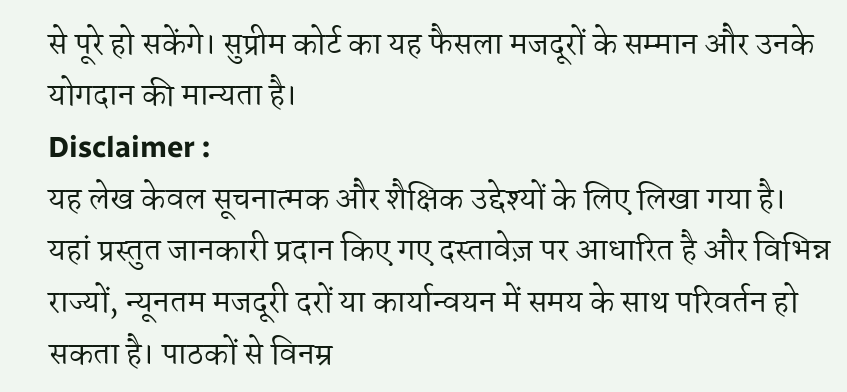से पूरे हो सकेंगे। सुप्रीम कोर्ट का यह फैसला मजदूरों के सम्मान और उनके योगदान की मान्यता है।
Disclaimer :
यह लेख केवल सूचनात्मक और शैक्षिक उद्देश्यों के लिए लिखा गया है। यहां प्रस्तुत जानकारी प्रदान किए गए दस्तावेज़ पर आधारित है और विभिन्न राज्यों, न्यूनतम मजदूरी दरों या कार्यान्वयन में समय के साथ परिवर्तन हो सकता है। पाठकों से विनम्र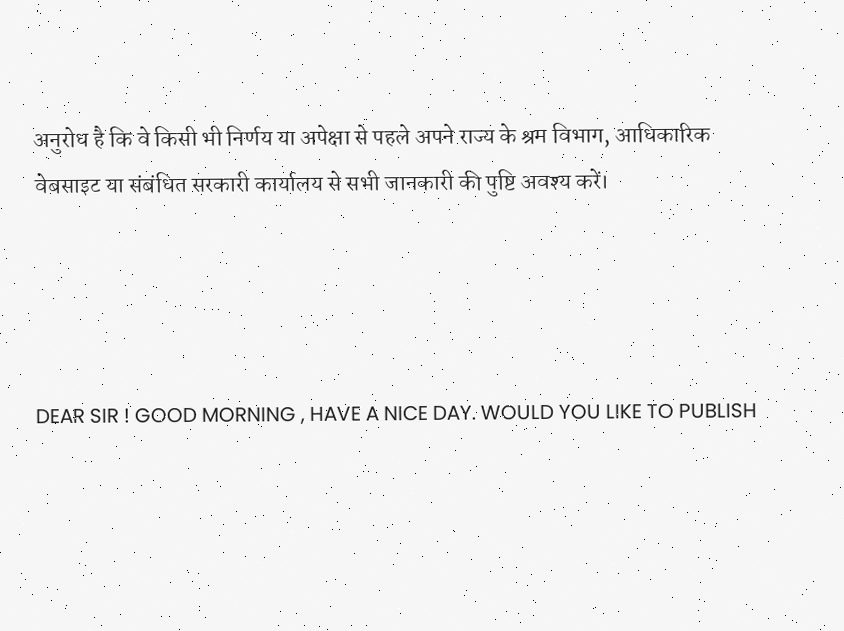अनुरोध है कि वे किसी भी निर्णय या अपेक्षा से पहले अपने राज्य के श्रम विभाग, आधिकारिक वेबसाइट या संबंधित सरकारी कार्यालय से सभी जानकारी की पुष्टि अवश्य करें।




DEAR SIR ! GOOD MORNING , HAVE A NICE DAY. WOULD YOU LIKE TO PUBLISH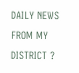DAILY NEWS FROM MY DISTRICT ?